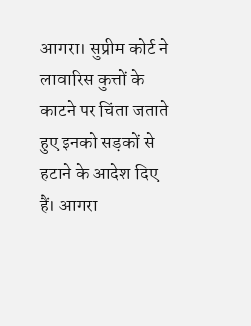आगरा। सुप्रीम कोर्ट ने लावारिस कुत्तों के काटने पर चिंता जताते हुए इनको सड़कों से हटाने के आदेश दिए हैं। आगरा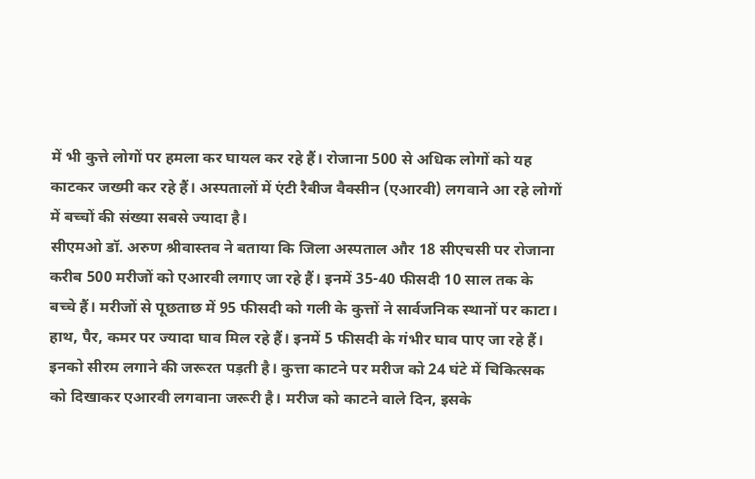में भी कुत्ते लोगों पर हमला कर घायल कर रहे हैं। रोजाना 500 से अधिक लोगों को यह काटकर जख्मी कर रहे हैं। अस्पतालों में एंटी रैबीज वैक्सीन (एआरवी) लगवाने आ रहे लोगों में बच्चों की संख्या सबसे ज्यादा है।
सीएमओ डॉ. अरुण श्रीवास्तव ने बताया कि जिला अस्पताल और 18 सीएचसी पर रोजाना करीब 500 मरीजों को एआरवी लगाए जा रहे हैं। इनमें 35-40 फीसदी 10 साल तक के बच्चे हैं। मरीजों से पूछताछ में 95 फीसदी को गली के कुत्तों ने सार्वजनिक स्थानों पर काटा। हाथ, पैर, कमर पर ज्यादा घाव मिल रहे हैं। इनमें 5 फीसदी के गंभीर घाव पाए जा रहे हैं। इनको सीरम लगाने की जरूरत पड़ती है। कुत्ता काटने पर मरीज को 24 घंटे में चिकित्सक को दिखाकर एआरवी लगवाना जरूरी है। मरीज को काटने वाले दिन, इसके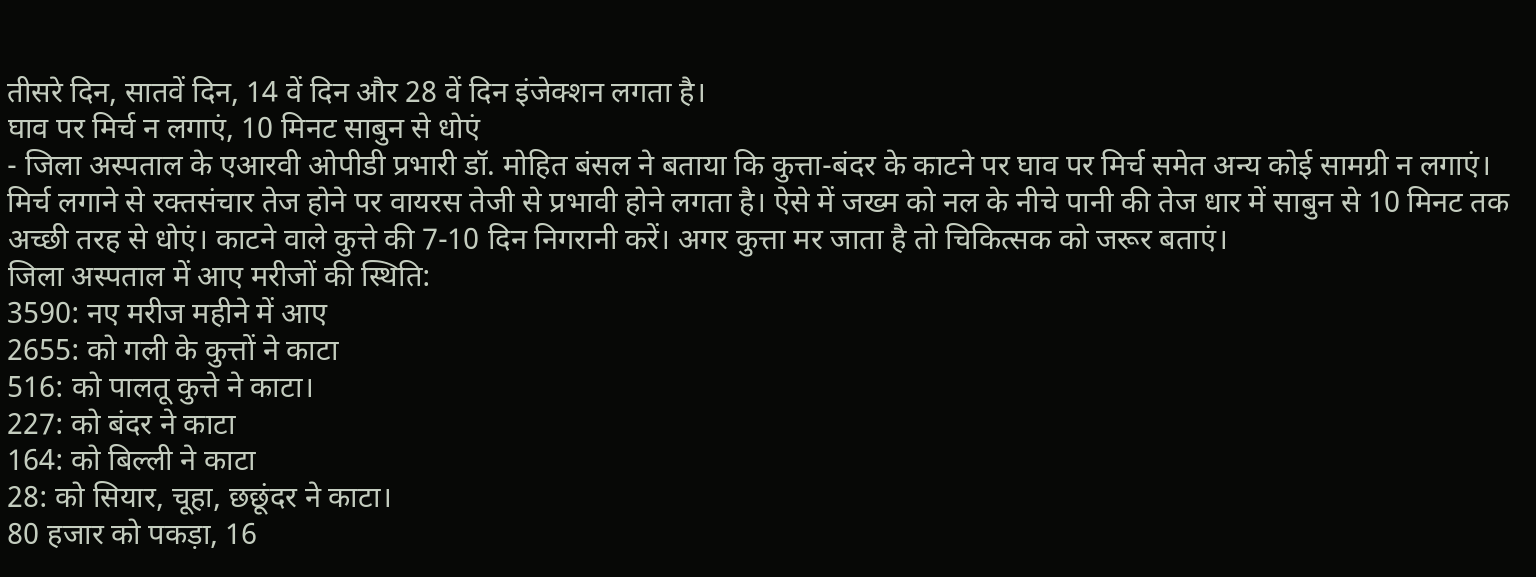तीसरे दिन, सातवें दिन, 14 वें दिन और 28 वें दिन इंजेक्शन लगता है।
घाव पर मिर्च न लगाएं, 10 मिनट साबुन से धोएं
- जिला अस्पताल के एआरवी ओपीडी प्रभारी डॉ. मोहित बंसल ने बताया कि कुत्ता-बंदर के काटने पर घाव पर मिर्च समेत अन्य कोई सामग्री न लगाएं। मिर्च लगाने से रक्तसंचार तेज होने पर वायरस तेजी से प्रभावी होने लगता है। ऐसे में जख्म को नल के नीचे पानी की तेज धार में साबुन से 10 मिनट तक अच्छी तरह से धोएं। काटने वाले कुत्ते की 7-10 दिन निगरानी करें। अगर कुत्ता मर जाता है तो चिकित्सक को जरूर बताएं।
जिला अस्पताल में आए मरीजों की स्थिति:
3590: नए मरीज महीने में आए
2655: को गली के कुत्तों ने काटा
516: को पालतू कुत्ते ने काटा।
227: को बंदर ने काटा
164: को बिल्ली ने काटा
28: को सियार, चूहा, छछूंदर ने काटा।
80 हजार को पकड़ा, 16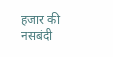हजार की नसबंदी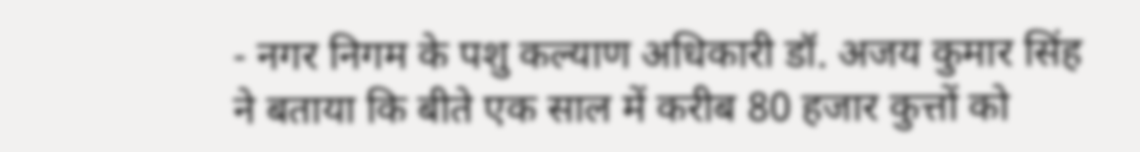- नगर निगम के पशु कल्याण अधिकारी डॉ. अजय कुमार सिंह ने बताया कि बीते एक साल में करीब 80 हजार कुत्तों को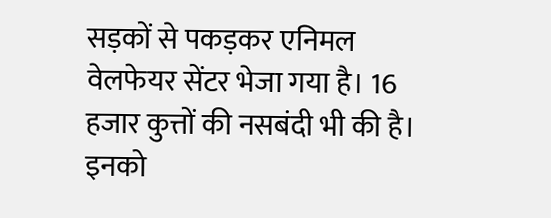सड़कों से पकड़कर एनिमल वेलफेयर सेंटर भेजा गया है। 16 हजार कुत्तों की नसबंदी भी की है। इनको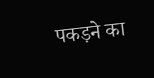पकड़ने का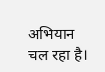अभियान चल रहा है।